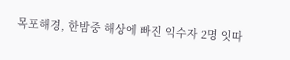목포해경, 한밤중 해상에 빠진 익수자 2명 잇따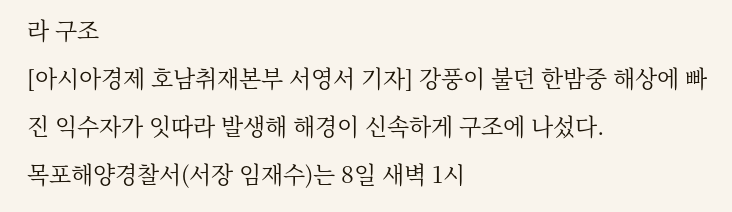라 구조
[아시아경제 호남취재본부 서영서 기자] 강풍이 불던 한밤중 해상에 빠진 익수자가 잇따라 발생해 해경이 신속하게 구조에 나섰다.
목포해양경찰서(서장 임재수)는 8일 새벽 1시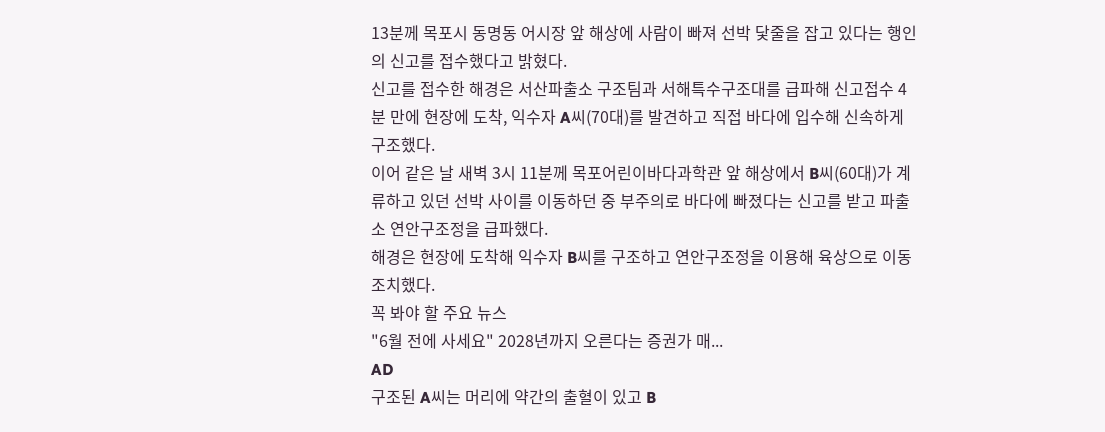13분께 목포시 동명동 어시장 앞 해상에 사람이 빠져 선박 닻줄을 잡고 있다는 행인의 신고를 접수했다고 밝혔다.
신고를 접수한 해경은 서산파출소 구조팀과 서해특수구조대를 급파해 신고접수 4분 만에 현장에 도착, 익수자 A씨(70대)를 발견하고 직접 바다에 입수해 신속하게 구조했다.
이어 같은 날 새벽 3시 11분께 목포어린이바다과학관 앞 해상에서 B씨(60대)가 계류하고 있던 선박 사이를 이동하던 중 부주의로 바다에 빠졌다는 신고를 받고 파출소 연안구조정을 급파했다.
해경은 현장에 도착해 익수자 B씨를 구조하고 연안구조정을 이용해 육상으로 이동 조치했다.
꼭 봐야 할 주요 뉴스
"6월 전에 사세요" 2028년까지 오른다는 증권가 매...
AD
구조된 A씨는 머리에 약간의 출혈이 있고 B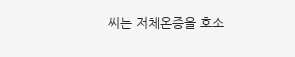씨는 저체온증을 호소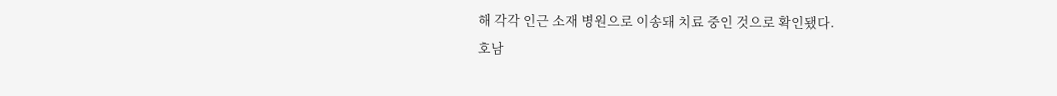해 각각 인근 소재 병원으로 이송돼 치료 중인 것으로 확인됐다.
호남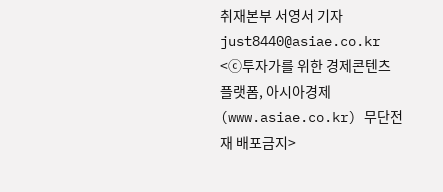취재본부 서영서 기자 just8440@asiae.co.kr
<ⓒ투자가를 위한 경제콘텐츠 플랫폼, 아시아경제(www.asiae.co.kr) 무단전재 배포금지>